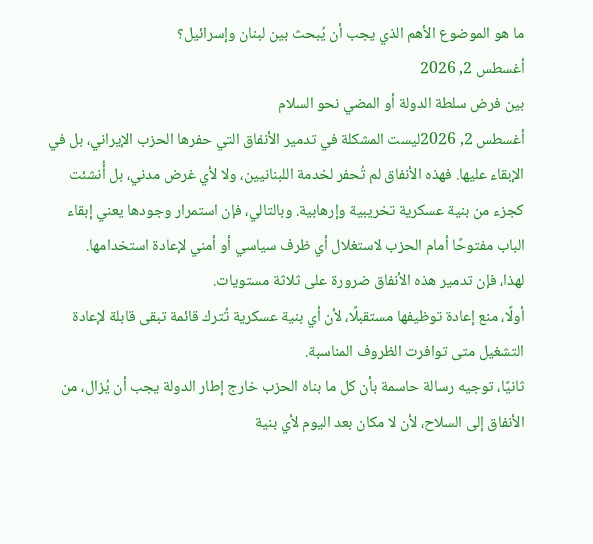ما هو الموضوع الأهم الذي يجب أن يُبحث بين لبنان وإسرائيل؟
أغسطس 2, 2026
بين فرض سلطة الدولة أو المضي نحو السلام
أغسطس 2, 2026ليست المشكلة في تدمير الأنفاق التي حفرها الحزب الإيراني، بل في الإبقاء عليها. فهذه الأنفاق لم تُحفر لخدمة اللبنانيين، ولا لأي غرض مدني، بل أُنشئت كجزء من بنية عسكرية تخريبية وإرهابية. وبالتالي، فإن استمرار وجودها يعني إبقاء الباب مفتوحًا أمام الحزب لاستغلال أي ظرف سياسي أو أمني لإعادة استخدامها.
لهذا، فإن تدمير هذه الأنفاق ضرورة على ثلاثة مستويات.
أولًا، منع إعادة توظيفها مستقبلًا، لأن أي بنية عسكرية تُترك قائمة تبقى قابلة لإعادة التشغيل متى توافرت الظروف المناسبة.
ثانيًا، توجيه رسالة حاسمة بأن كل ما بناه الحزب خارج إطار الدولة يجب أن يُزال، من الأنفاق إلى السلاح، لأن لا مكان بعد اليوم لأي بنية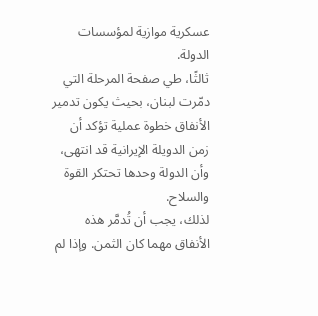عسكرية موازية لمؤسسات الدولة.
ثالثًا، طي صفحة المرحلة التي دمّرت لبنان، بحيث يكون تدمير الأنفاق خطوة عملية تؤكد أن زمن الدويلة الإيرانية قد انتهى، وأن الدولة وحدها تحتكر القوة والسلاح.
لذلك، يجب أن تُدمَّر هذه الأنفاق مهما كان الثمن. وإذا لم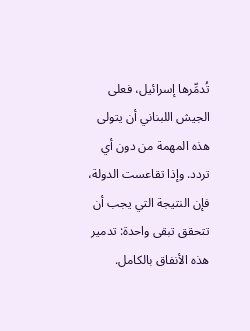تُدمِّرها إسرائيل، فعلى الجيش اللبناني أن يتولى هذه المهمة من دون أي تردد. وإذا تقاعست الدولة، فإن النتيجة التي يجب أن تتحقق تبقى واحدة: تدمير هذه الأنفاق بالكامل.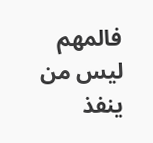فالمهم ليس من ينفذ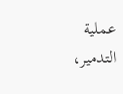عملية التدمير،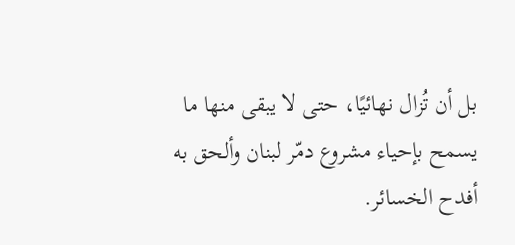بل أن تُزال نهائيًا، حتى لا يبقى منها ما يسمح بإحياء مشروع دمّر لبنان وألحق به أفدح الخسائر.